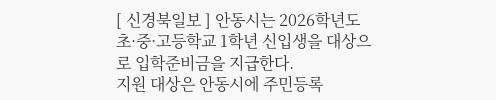[ 신경북일보 ] 안동시는 2026학년도 초·중·고등학교 1학년 신입생을 대상으로 입학준비금을 지급한다.
지원 대상은 안동시에 주민등록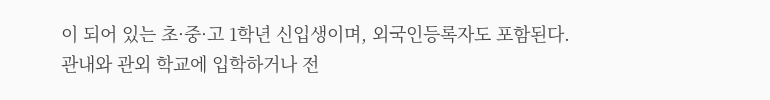이 되어 있는 초·중·고 1학년 신입생이며, 외국인등록자도 포함된다. 관내와 관외 학교에 입학하거나 전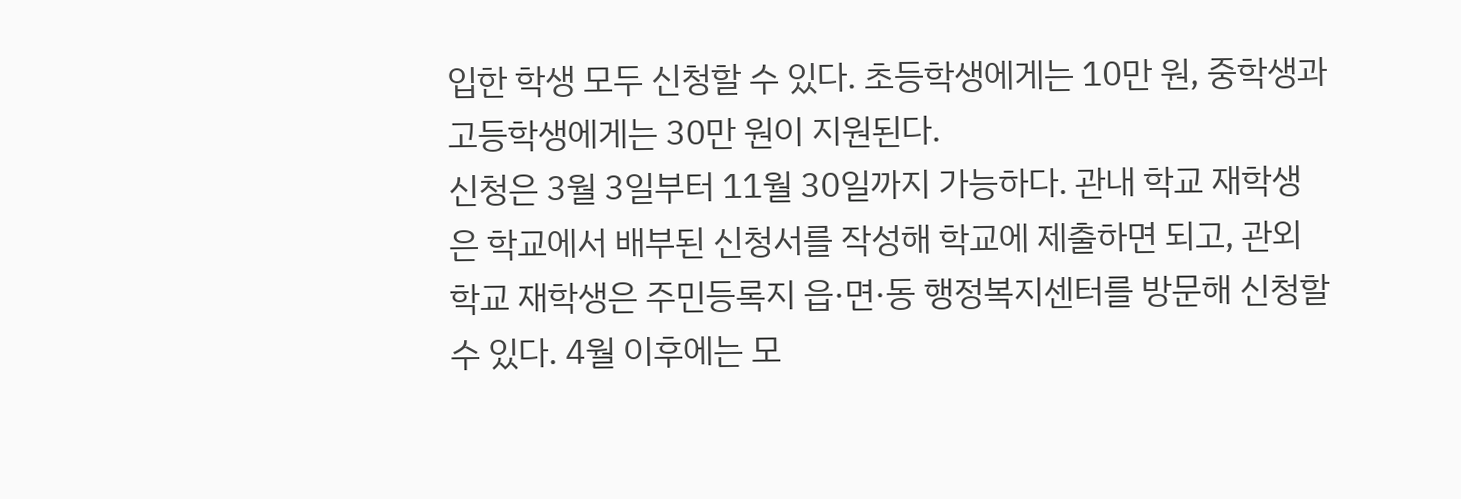입한 학생 모두 신청할 수 있다. 초등학생에게는 10만 원, 중학생과 고등학생에게는 30만 원이 지원된다.
신청은 3월 3일부터 11월 30일까지 가능하다. 관내 학교 재학생은 학교에서 배부된 신청서를 작성해 학교에 제출하면 되고, 관외 학교 재학생은 주민등록지 읍·면·동 행정복지센터를 방문해 신청할 수 있다. 4월 이후에는 모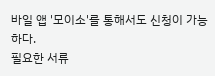바일 앱 '모이소'를 통해서도 신청이 가능하다.
필요한 서류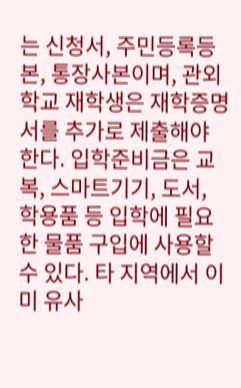는 신청서, 주민등록등본, 통장사본이며, 관외 학교 재학생은 재학증명서를 추가로 제출해야 한다. 입학준비금은 교복, 스마트기기, 도서, 학용품 등 입학에 필요한 물품 구입에 사용할 수 있다. 타 지역에서 이미 유사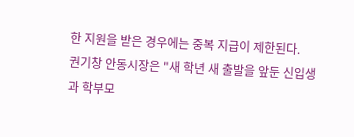한 지원을 받은 경우에는 중복 지급이 제한된다.
권기창 안동시장은 "새 학년 새 출발을 앞둔 신입생과 학부모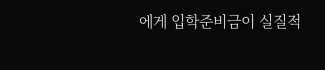에게 입학준비금이 실질적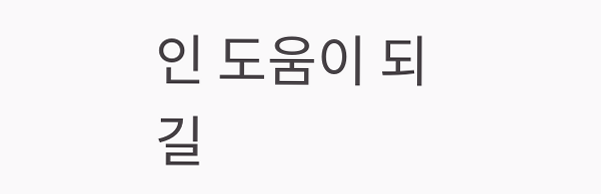인 도움이 되길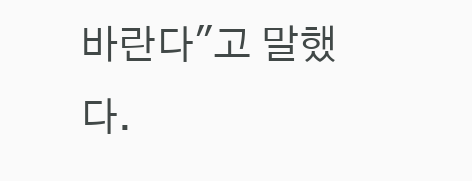바란다"고 말했다.